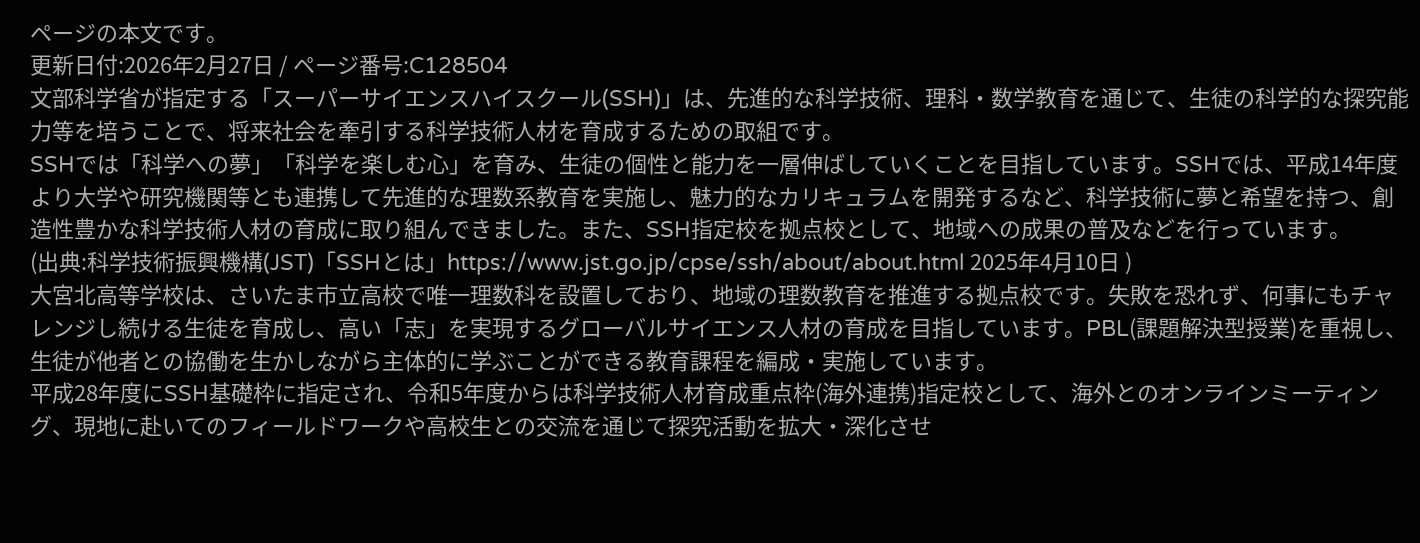ページの本文です。
更新日付:2026年2月27日 / ページ番号:C128504
文部科学省が指定する「スーパーサイエンスハイスクール(SSH)」は、先進的な科学技術、理科・数学教育を通じて、生徒の科学的な探究能力等を培うことで、将来社会を牽引する科学技術人材を育成するための取組です。
SSHでは「科学への夢」「科学を楽しむ心」を育み、生徒の個性と能力を一層伸ばしていくことを目指しています。SSHでは、平成14年度より大学や研究機関等とも連携して先進的な理数系教育を実施し、魅力的なカリキュラムを開発するなど、科学技術に夢と希望を持つ、創造性豊かな科学技術人材の育成に取り組んできました。また、SSH指定校を拠点校として、地域への成果の普及などを行っています。
(出典:科学技術振興機構(JST)「SSHとは」https://www.jst.go.jp/cpse/ssh/about/about.html 2025年4月10日 )
大宮北高等学校は、さいたま市立高校で唯一理数科を設置しており、地域の理数教育を推進する拠点校です。失敗を恐れず、何事にもチャレンジし続ける生徒を育成し、高い「志」を実現するグローバルサイエンス人材の育成を目指しています。PBL(課題解決型授業)を重視し、生徒が他者との協働を生かしながら主体的に学ぶことができる教育課程を編成・実施しています。
平成28年度にSSH基礎枠に指定され、令和5年度からは科学技術人材育成重点枠(海外連携)指定校として、海外とのオンラインミーティング、現地に赴いてのフィールドワークや高校生との交流を通じて探究活動を拡大・深化させ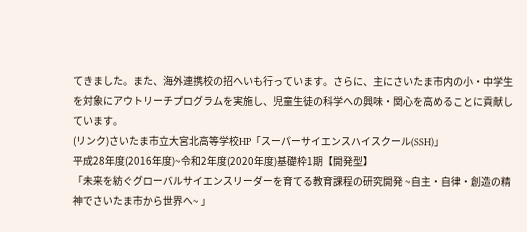てきました。また、海外連携校の招へいも行っています。さらに、主にさいたま市内の小・中学生を対象にアウトリーチプログラムを実施し、児童生徒の科学への興味・関心を高めることに貢献しています。
(リンク)さいたま市立大宮北高等学校HP「スーパーサイエンスハイスクール(SSH)」
平成28年度(2016年度)~令和2年度(2020年度)基礎枠1期【開発型】
「未来を紡ぐグローバルサイエンスリーダーを育てる教育課程の研究開発 ~自主・自律・創造の精神でさいたま市から世界へ~ 」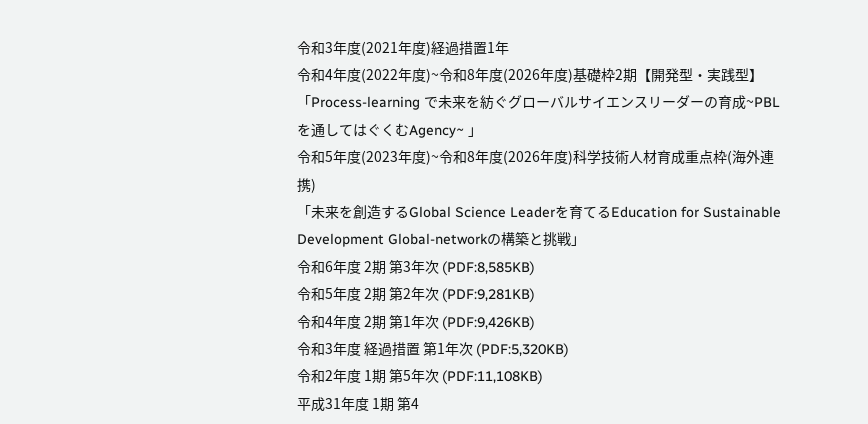令和3年度(2021年度)経過措置1年
令和4年度(2022年度)~令和8年度(2026年度)基礎枠2期【開発型・実践型】
「Process-learning で未来を紡ぐグローバルサイエンスリーダーの育成~PBLを通してはぐくむAgency~ 」
令和5年度(2023年度)~令和8年度(2026年度)科学技術人材育成重点枠(海外連携)
「未来を創造するGlobal Science Leaderを育てるEducation for Sustainable Development Global-networkの構築と挑戦」
令和6年度 2期 第3年次 (PDF:8,585KB)
令和5年度 2期 第2年次 (PDF:9,281KB)
令和4年度 2期 第1年次 (PDF:9,426KB)
令和3年度 経過措置 第1年次 (PDF:5,320KB)
令和2年度 1期 第5年次 (PDF:11,108KB)
平成31年度 1期 第4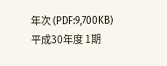年次 (PDF:9,700KB)
平成30年度 1期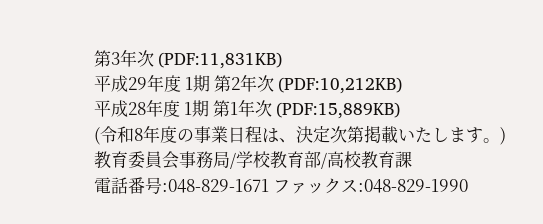第3年次 (PDF:11,831KB)
平成29年度 1期 第2年次 (PDF:10,212KB)
平成28年度 1期 第1年次 (PDF:15,889KB)
(令和8年度の事業日程は、決定次第掲載いたします。)
教育委員会事務局/学校教育部/高校教育課
電話番号:048-829-1671 ファックス:048-829-1990